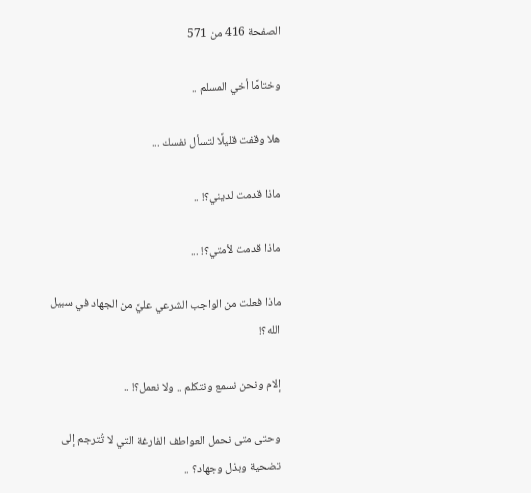الصفحة 416 من 571

وختامًا أخي المسلم ..

هلا وقفت قليلًا لتسأل نفسك ...

ماذا قدمت لديني؟! ..

ماذا قدمت لأمتي؟! ...

ماذا فعلت من الواجب الشرعي عليَّ من الجهاد في سبيل الله؟!

إلام ونحن نسمع ونتكلم .. ولا نعمل؟! ..

وحتى متى نحمل العواطف الفارغة التي لا تُترجم إلى تضحية وبذل وجهاد؟ ..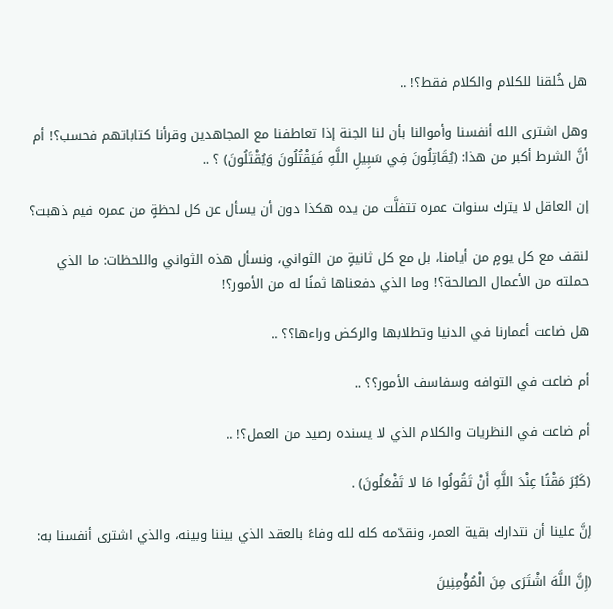هل خُلقنا للكلام والكلام فقط؟! ..

وهل اشترى الله أنفسنا وأموالنا بأن لنا الجنة إذا تعاطفنا مع المجاهدين وقرأنا كتاباتهم فحسب؟! أم أنَّ الشرط أكبر من هذا: (يُقَاتِلُونَ فِي سَبِيلِ اللَّهِ فَيَقْتُلُونَ وَيُقْتَلُونَ) ؟ ..

إن العاقل لا يترك سنوات عمره تتفلَّت من يده هكذا دون أن يسأل عن كل لحظةٍ من عمره فيم ذهبت؟

لنقف مع كل يومٍ من أيامنا، بل مع كل ثانيةٍ من الثواني، ونسأل هذه الثواني واللحظات: ما الذي حملته من الأعمال الصالحة؟! وما الذي دفعناها ثمنًا له من الأمور؟!

هل ضاعت أعمارنا في الدنيا وتطلابها والركض وراءها؟؟ ..

أم ضاعت في التوافه وسفاسف الأمور؟؟ ..

أم ضاعت في النظريات والكلام الذي لا يسنده رصيد من العمل؟! ..

(كَبُرَ مَقْتًا عِنْدَ اللَّهِ أَنْ تَقُولُوا مَا لا تَفْعَلُونَ) .

إنَّ علينا أن نتدارك بقية العمر، ونقدّمه كله لله وفاءً بالعقد الذي بيننا وبينه، والذي اشترى أنفسنا به:

(إِنَّ اللَّهَ اشْتَرَى مِنَ الْمُؤْمِنِينَ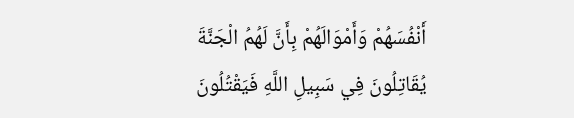أَنْفُسَهُمْ وَأَمْوَالَهُمْ بِأَنَّ لَهُمُ الْجَنَّةَ يُقَاتِلُونَ فِي سَبِيلِ اللَّهِ فَيَقْتُلُونَ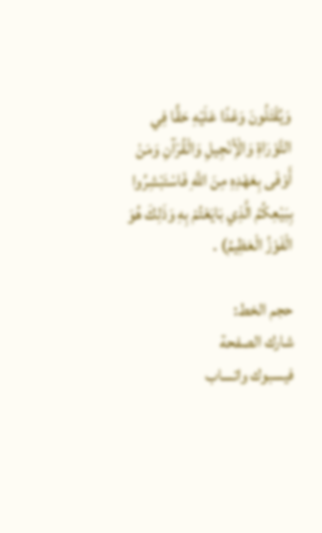وَيُقْتَلُونَ وَعْدًا عَلَيْهِ حَقًّا فِي التَّوْرَاةِ وَالْأِنْجِيلِ وَالْقُرْآنِ وَمَنْ أَوْفَى بِعَهْدِهِ مِنَ اللَّهِ فَاسْتَبْشِرُوا بِبَيْعِكُمُ الَّذِي بَايَعْتُمْ بِهِ وَذَلِكَ هُوَ الْفَوْزُ الْعَظِيمُ) .

حجم الخط:
شارك الصفحة
فيسبوك واتساب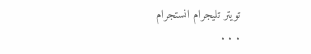تويتر تليجرام انستجرام
. . .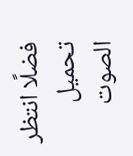فضلًا انتظر تحميل الصوت